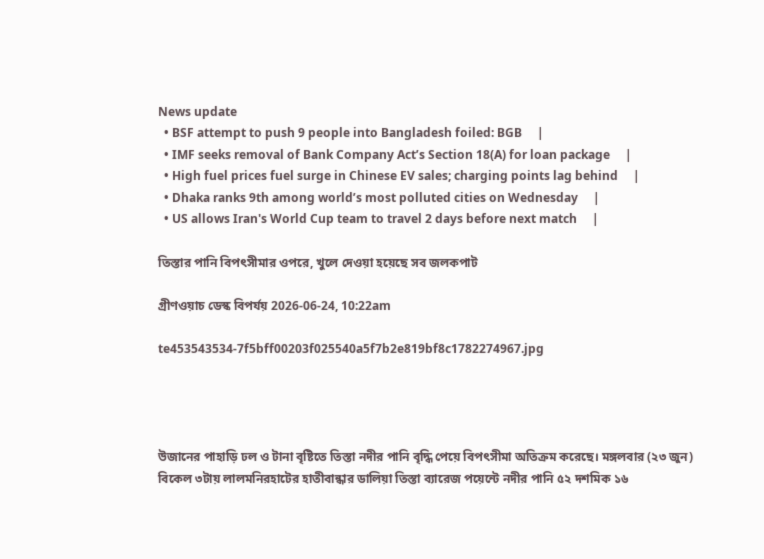News update
  • BSF attempt to push 9 people into Bangladesh foiled: BGB     |
  • IMF seeks removal of Bank Company Act’s Section 18(A) for loan package     |
  • High fuel prices fuel surge in Chinese EV sales; charging points lag behind     |
  • Dhaka ranks 9th among world’s most polluted cities on Wednesday     |
  • US allows Iran's World Cup team to travel 2 days before next match     |

তিস্তার পানি বিপৎসীমার ওপরে, খুলে দেওয়া হয়েছে সব জলকপাট

গ্রীণওয়াচ ডেস্ক বিপর্যয় 2026-06-24, 10:22am

te453543534-7f5bff00203f025540a5f7b2e819bf8c1782274967.jpg




উজানের পাহাড়ি ঢল ও টানা বৃষ্টিতে তিস্তা নদীর পানি বৃদ্ধি পেয়ে বিপৎসীমা অতিক্রম করেছে। মঙ্গলবার (২৩ জুন) বিকেল ৩টায় লালমনিরহাটের হাতীবান্ধার ডালিয়া তিস্তা ব্যারেজ পয়েন্টে নদীর পানি ৫২ দশমিক ১৬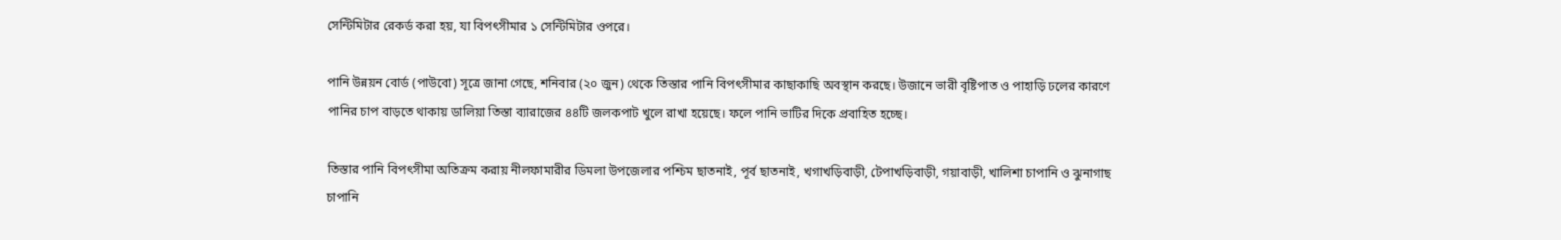সেন্টিমিটার রেকর্ড করা হয়, যা বিপৎসীমার ১ সেন্টিমিটার ওপরে।

পানি উন্নয়ন বোর্ড (পাউবো) সূত্রে জানা গেছে, শনিবার (২০ জুন) থেকে তিস্তার পানি বিপৎসীমার কাছাকাছি অবস্থান করছে। উজানে ভারী বৃষ্টিপাত ও পাহাড়ি ঢলের কারণে পানির চাপ বাড়তে থাকায় ডালিয়া তিস্তা ব্যারাজের ৪৪টি জলকপাট খুলে রাখা হয়েছে। ফলে পানি ভাটির দিকে প্রবাহিত হচ্ছে।

তিস্তার পানি বিপৎসীমা অতিক্রম করায় নীলফামারীর ডিমলা উপজেলার পশ্চিম ছাতনাই, পূর্ব ছাতনাই, খগাখড়িবাড়ী, টেপাখড়িবাড়ী, গয়াবাড়ী, খালিশা চাপানি ও ঝুনাগাছ চাপানি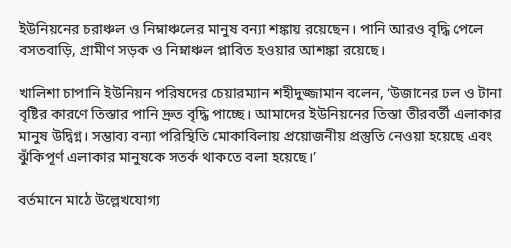ইউনিয়নের চরাঞ্চল ও নিম্নাঞ্চলের মানুষ বন্যা শঙ্কায় রয়েছেন। পানি আরও বৃদ্ধি পেলে বসতবাড়ি, গ্রামীণ সড়ক ও নিম্নাঞ্চল প্লাবিত হওয়ার আশঙ্কা রয়েছে।

খালিশা চাপানি ইউনিয়ন পরিষদের চেয়ারম্যান শহীদুজ্জামান বলেন, ‘উজানের ঢল ও টানা বৃষ্টির কারণে তিস্তার পানি দ্রুত বৃদ্ধি পাচ্ছে। আমাদের ইউনিয়নের তিস্তা তীরবর্তী এলাকার মানুষ উদ্বিগ্ন। সম্ভাব্য বন্যা পরিস্থিতি মোকাবিলায় প্রয়োজনীয় প্রস্তুতি নেওয়া হয়েছে এবং ঝুঁকিপূর্ণ এলাকার মানুষকে সতর্ক থাকতে বলা হয়েছে।’

বর্তমানে মাঠে উল্লেখযোগ্য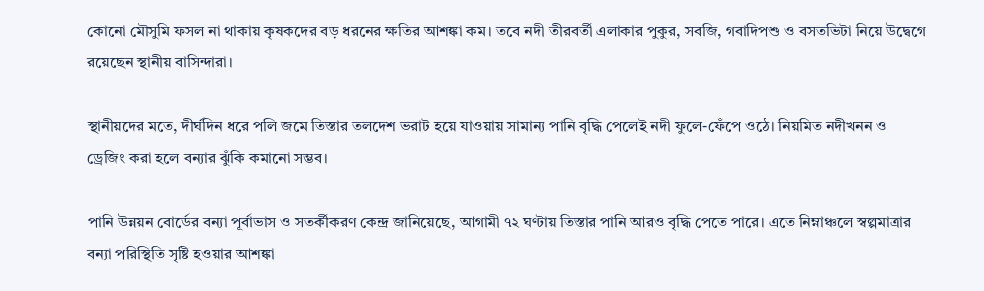কোনো মৌসুমি ফসল না থাকায় কৃষকদের বড় ধরনের ক্ষতির আশঙ্কা কম। তবে নদী তীরবর্তী এলাকার পুকুর, সবজি, গবাদিপশু ও বসতভিটা নিয়ে উদ্বেগে রয়েছেন স্থানীয় বাসিন্দারা।

স্থানীয়দের মতে, দীর্ঘদিন ধরে পলি জমে তিস্তার তলদেশ ভরাট হয়ে যাওয়ায় সামান্য পানি বৃদ্ধি পেলেই নদী ফুলে-ফেঁপে ওঠে। নিয়মিত নদীখনন ও ড্রেজিং করা হলে বন্যার ঝুঁকি কমানো সম্ভব।

পানি উন্নয়ন বোর্ডের বন্যা পূর্বাভাস ও সতর্কীকরণ কেন্দ্র জানিয়েছে, আগামী ৭২ ঘণ্টায় তিস্তার পানি আরও বৃদ্ধি পেতে পারে। এতে নিম্নাঞ্চলে স্বল্পমাত্রার বন্যা পরিস্থিতি সৃষ্টি হওয়ার আশঙ্কা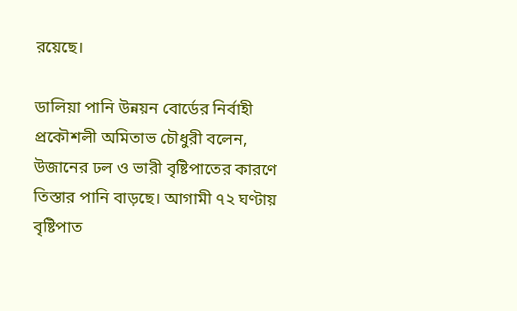রয়েছে।

ডালিয়া পানি উন্নয়ন বোর্ডের নির্বাহী প্রকৌশলী অমিতাভ চৌধুরী বলেন, উজানের ঢল ও ভারী বৃষ্টিপাতের কারণে তিস্তার পানি বাড়ছে। আগামী ৭২ ঘণ্টায় বৃষ্টিপাত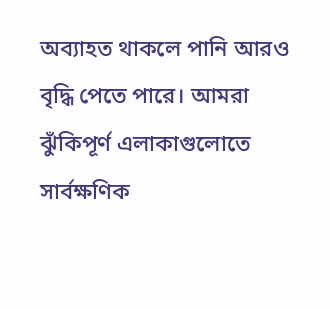অব্যাহত থাকলে পানি আরও বৃদ্ধি পেতে পারে। আমরা ঝুঁকিপূর্ণ এলাকাগুলোতে সার্বক্ষণিক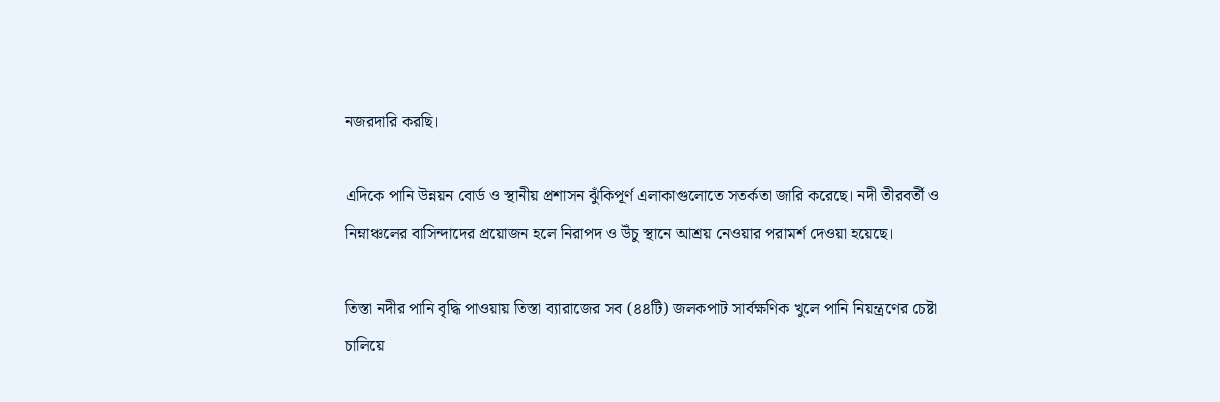নজরদারি করছি।

এদিকে পানি উন্নয়ন বোর্ড ও স্থানীয় প্রশাসন ঝুঁকিপূর্ণ এলাকাগুলোতে সতর্কতা জারি করেছে। নদী তীরবর্তী ও নিম্নাঞ্চলের বাসিন্দাদের প্রয়োজন হলে নিরাপদ ও উঁচু স্থানে আশ্রয় নেওয়ার পরামর্শ দেওয়া হয়েছে।

তিস্তা নদীর পানি বৃদ্ধি পাওয়ায় তিস্তা ব্যারাজের সব (৪৪টি) জলকপাট সার্বক্ষণিক খুলে পানি নিয়ন্ত্রণের চেষ্টা চালিয়ে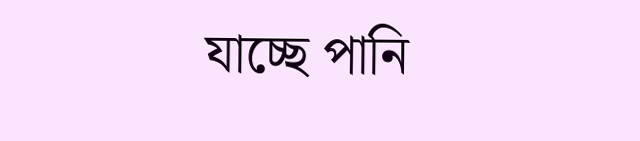যাচ্ছে পানি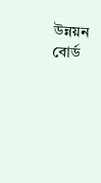উন্নয়ন বোর্ড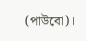(পাউবো)।